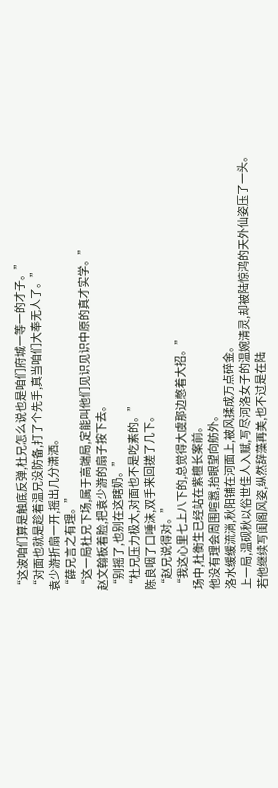“这波咱们算是触底反弹,杜兄怎么说也是咱们府城一等一的才子。”
“对面也就是趁着温兄没防备,打了个先手,真当咱们大奉无人了。”
袁少游折扇一开,摇出几分潇洒。
“薛兄言之有理。”
“这一局杜兄下场,属于高端局,定能叫他们见识见识中原的真才实学。”
赵文翰板着脸,把袁少游的扇子按下去。
“别摇了,也别在这瞎奶。”
“杜兄压力极大,对面也不是吃素的。”
陈良咽了口唾沫,双手来回搓了几下。
“赵兄说得对。”
“我这心里七上八下的,总觉得大虞那边憋着大招。”
场中,杜衡生已经站在紫檀长案前。
他没有理会周围喧嚣,抬眼望向舫外。
洛水缓缓流淌,秋阳铺在河面上,被风揉成万点碎金。
上一局,温砚秋以俗世佳人入赋,写尽河洛女子的温婉清灵,却被陆惊鸿的天外仙姿压了一头。
若他继续写闺阁风姿,纵然辞藻再美,也不过是在陆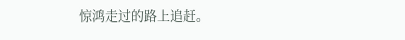惊鸿走过的路上追赶。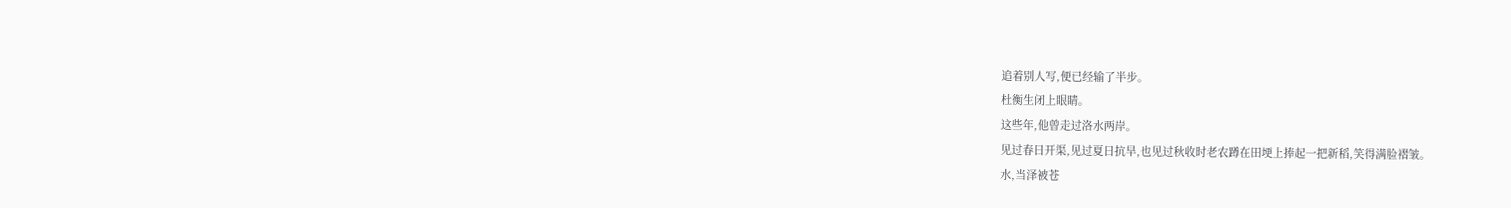追着别人写,便已经输了半步。
杜衡生闭上眼睛。
这些年,他曾走过洛水两岸。
见过春日开渠,见过夏日抗旱,也见过秋收时老农蹲在田埂上捧起一把新稻,笑得满脸褶皱。
水,当泽被苍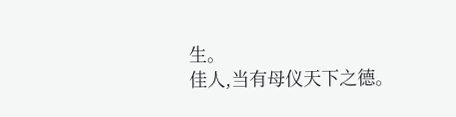生。
佳人,当有母仪天下之德。